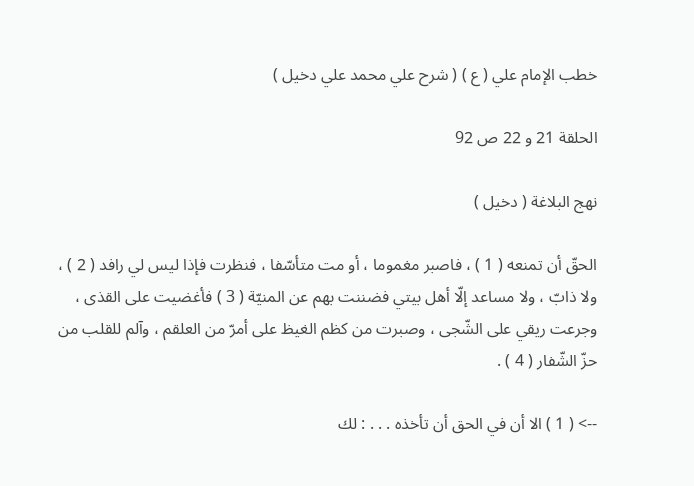خطب الإمام علي ( ع ) ( شرح علي محمد علي دخيل )

الحلقة 21 و 22 ص 92

نهج البلاغة ( دخيل )

الحقّ أن تمنعه ( 1 ) ، فاصبر مغموما ، أو مت متأسّفا ، فنظرت فإذا ليس لي رافد ( 2 ) ، ولا ذابّ ، ولا مساعد إلّا أهل بيتي فضننت بهم عن المنيّة ( 3 ) فأغضيت على القذى ، وجرعت ريقي على الشّجى ، وصبرت من كظم الغيظ على أمرّ من العلقم ، وآلم للقلب من حزّ الشّفار ( 4 ) .

--> ( 1 ) الا أن في الحق أن تأخذه . . . : لك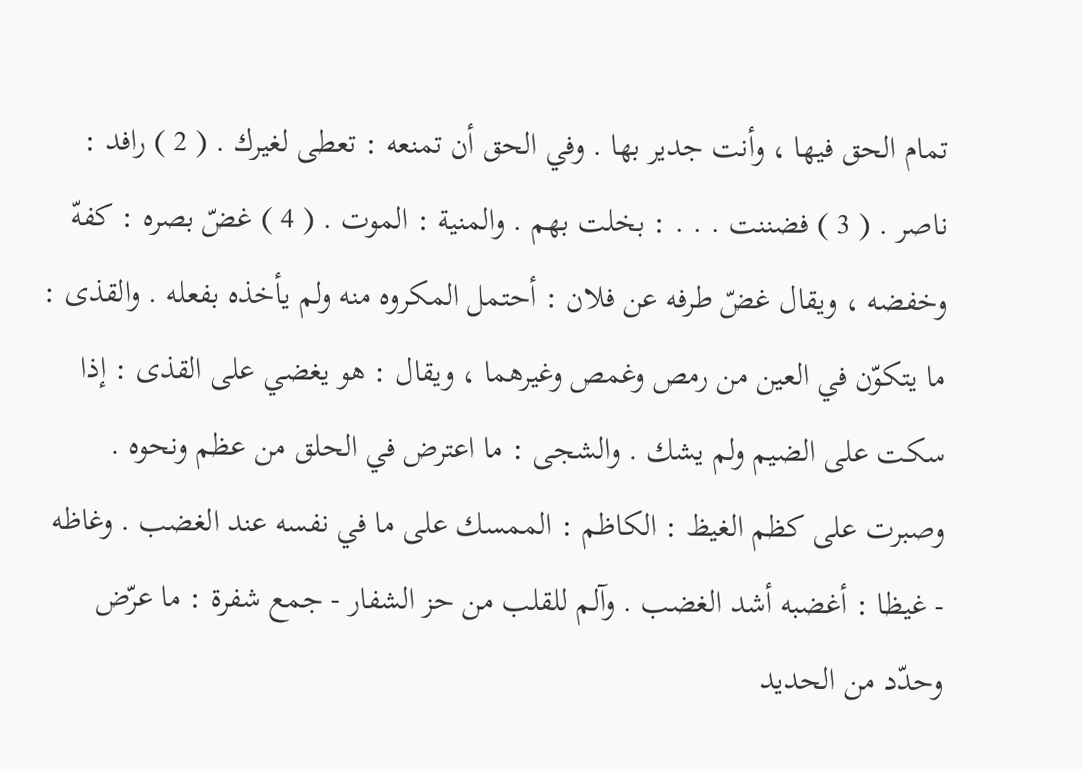تمام الحق فيها ، وأنت جدير بها . وفي الحق أن تمنعه : تعطى لغيرك . ( 2 ) رافد : ناصر . ( 3 ) فضننت . . . : بخلت بهم . والمنية : الموت . ( 4 ) غضّ بصره : كفهّ وخفضه ، ويقال غضّ طرفه عن فلان : أحتمل المكروه منه ولم يأخذه بفعله . والقذى : ما يتكوّن في العين من رمص وغمص وغيرهما ، ويقال : هو يغضي على القذى : إذا سكت على الضيم ولم يشك . والشجى : ما اعترض في الحلق من عظم ونحوه . وصبرت على كظم الغيظ : الكاظم : الممسك على ما في نفسه عند الغضب . وغاظه - غيظا : أغضبه أشد الغضب . وآلم للقلب من حز الشفار - جمع شفرة : ما عرّض وحدّد من الحديد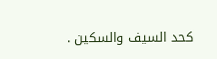كحد السيف والسكين .